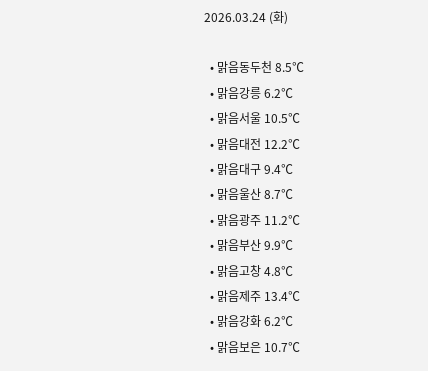2026.03.24 (화)

  • 맑음동두천 8.5℃
  • 맑음강릉 6.2℃
  • 맑음서울 10.5℃
  • 맑음대전 12.2℃
  • 맑음대구 9.4℃
  • 맑음울산 8.7℃
  • 맑음광주 11.2℃
  • 맑음부산 9.9℃
  • 맑음고창 4.8℃
  • 맑음제주 13.4℃
  • 맑음강화 6.2℃
  • 맑음보은 10.7℃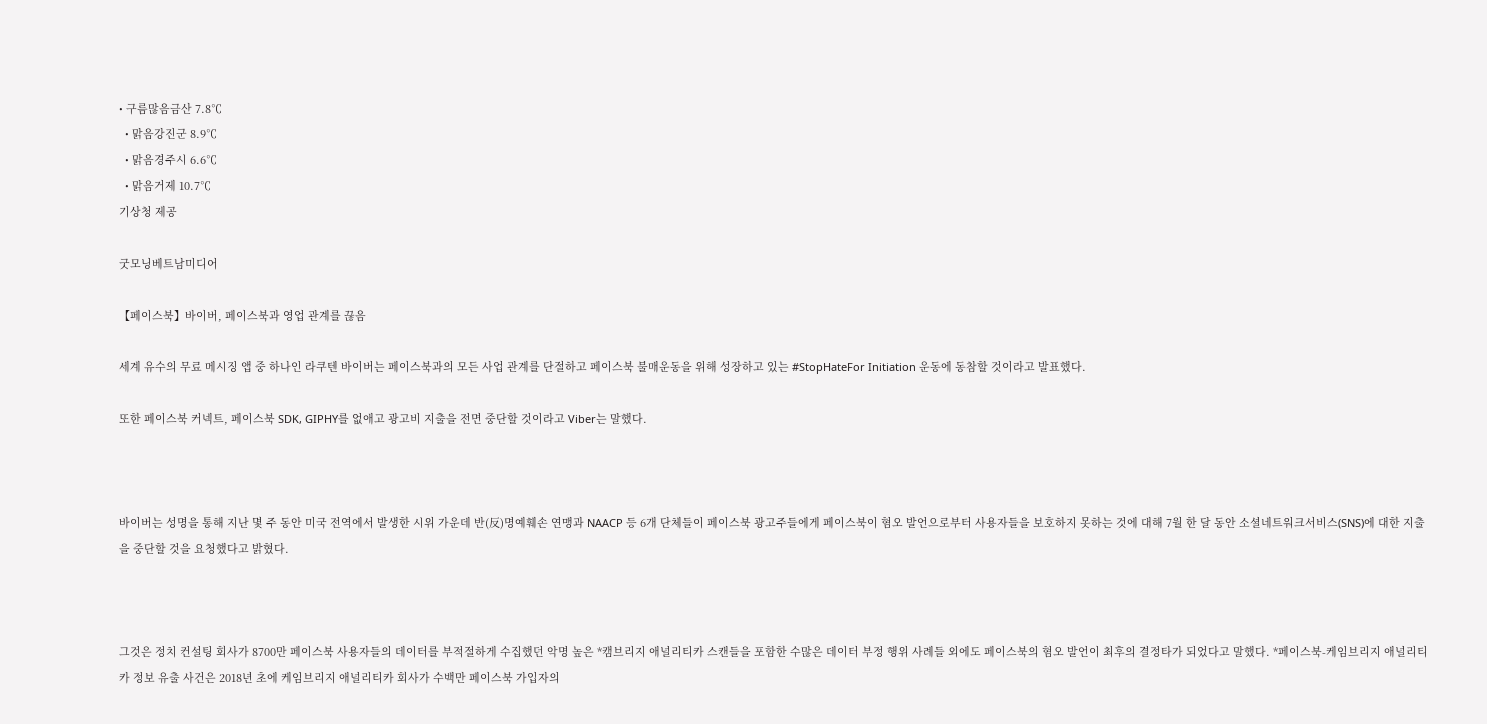• 구름많음금산 7.8℃
  • 맑음강진군 8.9℃
  • 맑음경주시 6.6℃
  • 맑음거제 10.7℃
기상청 제공

굿모닝베트남미디어

【페이스북】바이버, 페이스북과 영업 관계를 끊음

세계 유수의 무료 메시징 앱 중 하나인 라쿠텐 바이버는 페이스북과의 모든 사업 관계를 단절하고 페이스북 불매운동을 위해 성장하고 있는 #StopHateFor Initiation 운동에 동참할 것이라고 발표했다.

또한 페이스북 커넥트, 페이스북 SDK, GIPHY를 없애고 광고비 지출을 전면 중단할 것이라고 Viber는 말했다.



바이버는 성명을 통해 지난 몇 주 동안 미국 전역에서 발생한 시위 가운데 반(反)명예훼손 연맹과 NAACP 등 6개 단체들이 페이스북 광고주들에게 페이스북이 혐오 발언으로부터 사용자들을 보호하지 못하는 것에 대해 7월 한 달 동안 소셜네트워크서비스(SNS)에 대한 지출을 중단할 것을 요청했다고 밝혔다.



그것은 정치 컨설팅 회사가 8700만 페이스북 사용자들의 데이터를 부적절하게 수집했던 악명 높은 *캠브리지 애널리티카 스캔들을 포함한 수많은 데이터 부정 행위 사례들 외에도 페이스북의 혐오 발언이 최후의 결정타가 되었다고 말했다. *페이스북-케임브리지 애널리티카 정보 유출 사건은 2018년 초에 케임브리지 애널리티카 회사가 수백만 페이스북 가입자의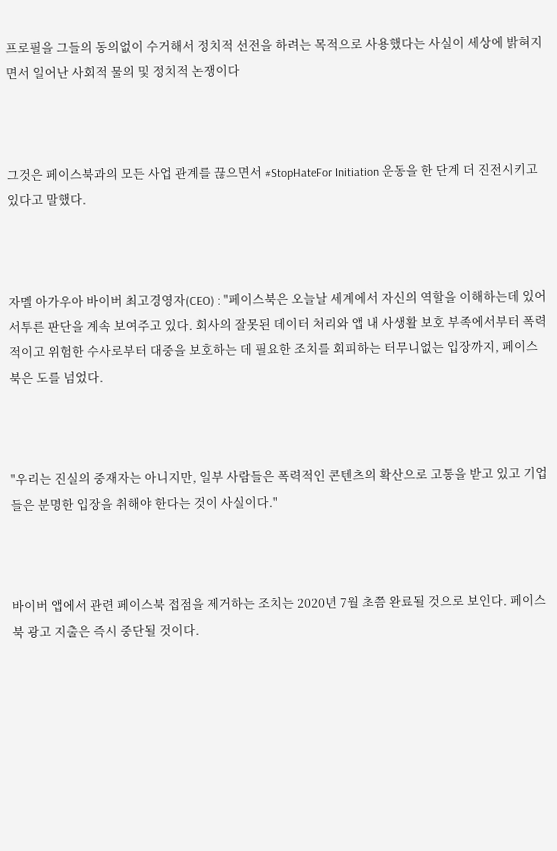프로필을 그들의 동의없이 수거해서 정치적 선전을 하려는 목적으로 사용했다는 사실이 세상에 밝혀지면서 일어난 사회적 물의 및 정치적 논쟁이다



그것은 페이스북과의 모든 사업 관계를 끊으면서 #StopHateFor Initiation 운동을 한 단계 더 진전시키고 있다고 말했다.



자멜 아가우아 바이버 최고경영자(CEO) : "페이스북은 오늘날 세계에서 자신의 역할을 이해하는데 있어 서투른 판단을 계속 보여주고 있다. 회사의 잘못된 데이터 처리와 앱 내 사생활 보호 부족에서부터 폭력적이고 위험한 수사로부터 대중을 보호하는 데 필요한 조치를 회피하는 터무니없는 입장까지, 페이스북은 도를 넘었다.



"우리는 진실의 중재자는 아니지만, 일부 사람들은 폭력적인 콘텐츠의 확산으로 고통을 받고 있고 기업들은 분명한 입장을 취해야 한다는 것이 사실이다."



바이버 앱에서 관련 페이스북 접점을 제거하는 조치는 2020년 7월 초쯤 완료될 것으로 보인다. 페이스북 광고 지출은 즉시 중단될 것이다.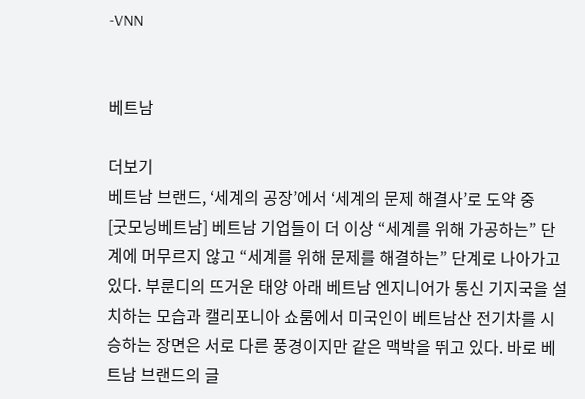-VNN


베트남

더보기
베트남 브랜드, ‘세계의 공장’에서 ‘세계의 문제 해결사’로 도약 중
[굿모닝베트남] 베트남 기업들이 더 이상 “세계를 위해 가공하는” 단계에 머무르지 않고 “세계를 위해 문제를 해결하는” 단계로 나아가고 있다. 부룬디의 뜨거운 태양 아래 베트남 엔지니어가 통신 기지국을 설치하는 모습과 캘리포니아 쇼룸에서 미국인이 베트남산 전기차를 시승하는 장면은 서로 다른 풍경이지만 같은 맥박을 뛰고 있다. 바로 베트남 브랜드의 글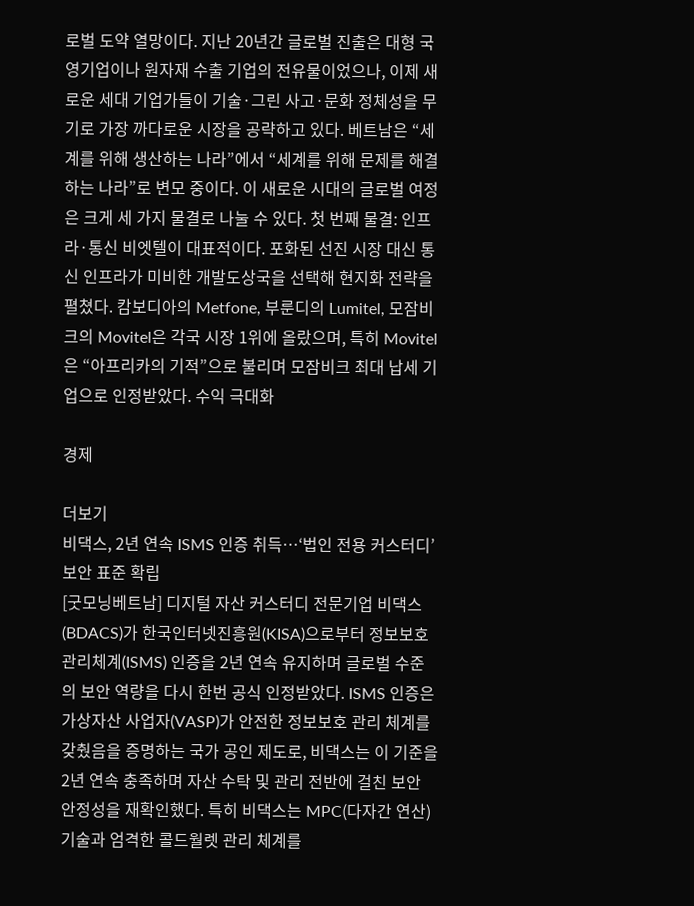로벌 도약 열망이다. 지난 20년간 글로벌 진출은 대형 국영기업이나 원자재 수출 기업의 전유물이었으나, 이제 새로운 세대 기업가들이 기술·그린 사고·문화 정체성을 무기로 가장 까다로운 시장을 공략하고 있다. 베트남은 “세계를 위해 생산하는 나라”에서 “세계를 위해 문제를 해결하는 나라”로 변모 중이다. 이 새로운 시대의 글로벌 여정은 크게 세 가지 물결로 나눌 수 있다. 첫 번째 물결: 인프라·통신 비엣텔이 대표적이다. 포화된 선진 시장 대신 통신 인프라가 미비한 개발도상국을 선택해 현지화 전략을 펼쳤다. 캄보디아의 Metfone, 부룬디의 Lumitel, 모잠비크의 Movitel은 각국 시장 1위에 올랐으며, 특히 Movitel은 “아프리카의 기적”으로 불리며 모잠비크 최대 납세 기업으로 인정받았다. 수익 극대화

경제

더보기
비댁스, 2년 연속 ISMS 인증 취득…‘법인 전용 커스터디’ 보안 표준 확립
[굿모닝베트남] 디지털 자산 커스터디 전문기업 비댁스(BDACS)가 한국인터넷진흥원(KISA)으로부터 정보보호 관리체계(ISMS) 인증을 2년 연속 유지하며 글로벌 수준의 보안 역량을 다시 한번 공식 인정받았다. ISMS 인증은 가상자산 사업자(VASP)가 안전한 정보보호 관리 체계를 갖췄음을 증명하는 국가 공인 제도로, 비댁스는 이 기준을 2년 연속 충족하며 자산 수탁 및 관리 전반에 걸친 보안 안정성을 재확인했다. 특히 비댁스는 MPC(다자간 연산) 기술과 엄격한 콜드월렛 관리 체계를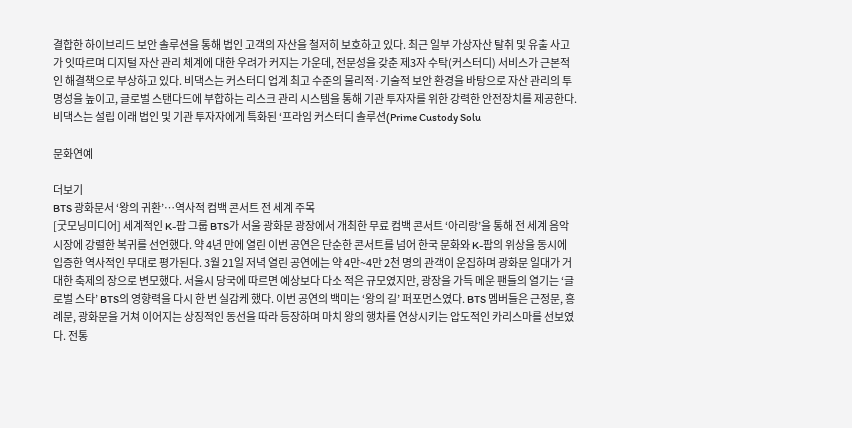결합한 하이브리드 보안 솔루션을 통해 법인 고객의 자산을 철저히 보호하고 있다. 최근 일부 가상자산 탈취 및 유출 사고가 잇따르며 디지털 자산 관리 체계에 대한 우려가 커지는 가운데, 전문성을 갖춘 제3자 수탁(커스터디) 서비스가 근본적인 해결책으로 부상하고 있다. 비댁스는 커스터디 업계 최고 수준의 물리적·기술적 보안 환경을 바탕으로 자산 관리의 투명성을 높이고, 글로벌 스탠다드에 부합하는 리스크 관리 시스템을 통해 기관 투자자를 위한 강력한 안전장치를 제공한다. 비댁스는 설립 이래 법인 및 기관 투자자에게 특화된 ‘프라임 커스터디 솔루션(Prime Custody Solu

문화연예

더보기
BTS 광화문서 ‘왕의 귀환’…역사적 컴백 콘서트 전 세계 주목
[굿모닝미디어] 세계적인 K-팝 그룹 BTS가 서울 광화문 광장에서 개최한 무료 컴백 콘서트 ‘아리랑’을 통해 전 세계 음악 시장에 강렬한 복귀를 선언했다. 약 4년 만에 열린 이번 공연은 단순한 콘서트를 넘어 한국 문화와 K-팝의 위상을 동시에 입증한 역사적인 무대로 평가된다. 3월 21일 저녁 열린 공연에는 약 4만~4만 2천 명의 관객이 운집하며 광화문 일대가 거대한 축제의 장으로 변모했다. 서울시 당국에 따르면 예상보다 다소 적은 규모였지만, 광장을 가득 메운 팬들의 열기는 ‘글로벌 스타’ BTS의 영향력을 다시 한 번 실감케 했다. 이번 공연의 백미는 ‘왕의 길’ 퍼포먼스였다. BTS 멤버들은 근정문, 흥례문, 광화문을 거쳐 이어지는 상징적인 동선을 따라 등장하며 마치 왕의 행차를 연상시키는 압도적인 카리스마를 선보였다. 전통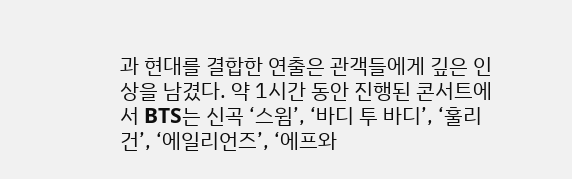과 현대를 결합한 연출은 관객들에게 깊은 인상을 남겼다. 약 1시간 동안 진행된 콘서트에서 BTS는 신곡 ‘스윔’, ‘바디 투 바디’, ‘훌리건’, ‘에일리언즈’, ‘에프와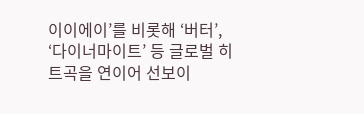이이에이’를 비롯해 ‘버터’, ‘다이너마이트’ 등 글로벌 히트곡을 연이어 선보이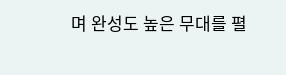며 완성도 높은 무대를 펼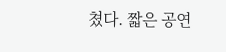쳤다. 짧은 공연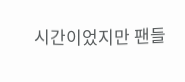시간이었지만 팬들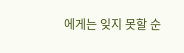에게는 잊지 못할 순